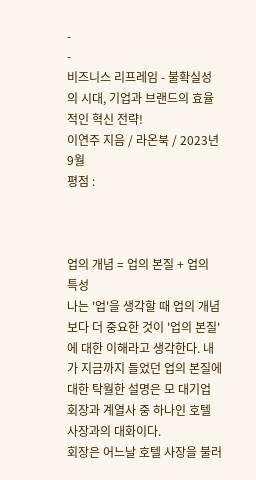-
-
비즈니스 리프레임 - 불확실성의 시대, 기업과 브랜드의 효율적인 혁신 전략!
이연주 지음 / 라온북 / 2023년 9월
평점 :



업의 개념 = 업의 본질 + 업의 특성
나는 '업'을 생각할 때 업의 개념보다 더 중요한 것이 '업의 본질'에 대한 이해라고 생각한다. 내가 지금까지 들었던 업의 본질에 대한 탁월한 설명은 모 대기업 회장과 계열사 중 하나인 호텔 사장과의 대화이다.
회장은 어느날 호텔 사장을 불러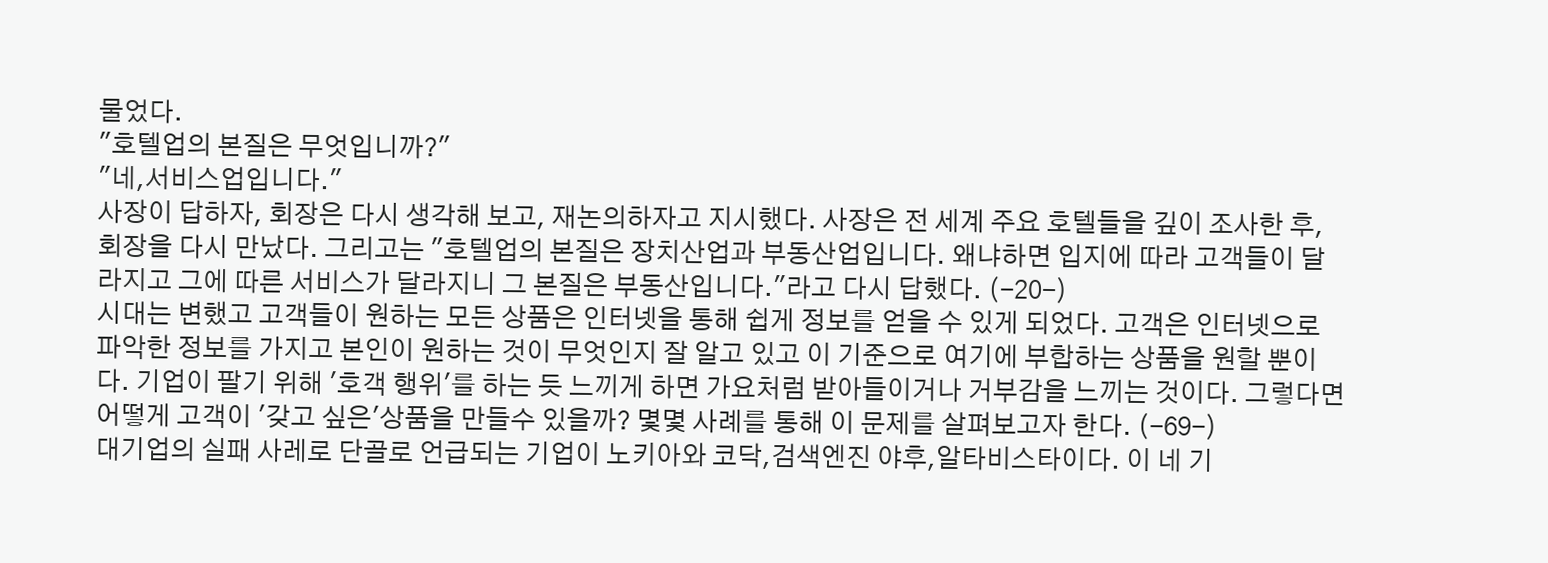물었다.
"호텔업의 본질은 무엇입니까?"
"네,서비스업입니다."
사장이 답하자, 회장은 다시 생각해 보고, 재논의하자고 지시했다. 사장은 전 세계 주요 호텔들을 깊이 조사한 후, 회장을 다시 만났다. 그리고는 "호텔업의 본질은 장치산업과 부동산업입니다. 왜냐하면 입지에 따라 고객들이 달라지고 그에 따른 서비스가 달라지니 그 본질은 부동산입니다."라고 다시 답했다. (-20-)
시대는 변했고 고객들이 원하는 모든 상품은 인터넷을 통해 쉽게 정보를 얻을 수 있게 되었다. 고객은 인터넷으로 파악한 정보를 가지고 본인이 원하는 것이 무엇인지 잘 알고 있고 이 기준으로 여기에 부합하는 상품을 원할 뿐이다. 기업이 팔기 위해 '호객 행위'를 하는 듯 느끼게 하면 가요처럼 받아들이거나 거부감을 느끼는 것이다. 그렇다면 어떻게 고객이 '갖고 싶은'상품을 만들수 있을까? 몇몇 사례를 통해 이 문제를 살펴보고자 한다. (-69-)
대기업의 실패 사레로 단골로 언급되는 기업이 노키아와 코닥,검색엔진 야후,알타비스타이다. 이 네 기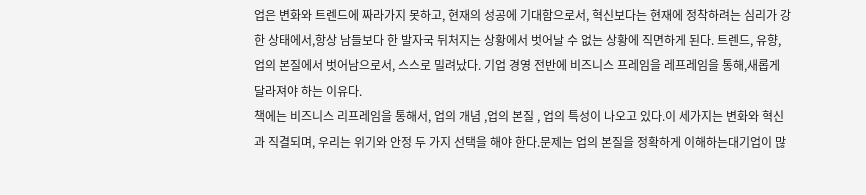업은 변화와 트렌드에 짜라가지 못하고, 현재의 성공에 기대함으로서, 혁신보다는 현재에 정착하려는 심리가 강한 상태에서,항상 남들보다 한 발자국 뒤처지는 상황에서 벗어날 수 없는 상황에 직면하게 된다. 트렌드, 유향,업의 본질에서 벗어남으로서, 스스로 밀려났다. 기업 경영 전반에 비즈니스 프레임을 레프레임을 통해,새롭게 달라져야 하는 이유다.
책에는 비즈니스 리프레임을 통해서, 업의 개념 ,업의 본질 , 업의 특성이 나오고 있다.이 세가지는 변화와 혁신과 직결되며, 우리는 위기와 안정 두 가지 선택을 해야 한다.문제는 업의 본질을 정확하게 이해하는대기업이 많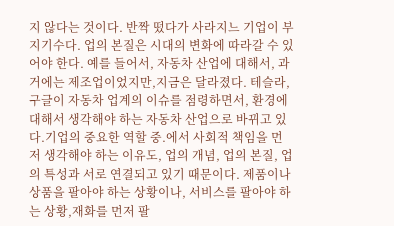지 않다는 것이다. 반짝 떴다가 사라지느 기업이 부지기수다. 업의 본질은 시대의 변화에 따라갈 수 있어야 한다. 예를 들어서, 자동차 산업에 대해서, 과거에는 제조업이었지만,지금은 달라졌다. 테슬라,구글이 자동차 업계의 이슈를 점령하면서, 환경에 대해서 생각해야 하는 자동차 산업으로 바뀌고 있다.기업의 중요한 역할 중.에서 사회적 책임을 먼저 생각해야 하는 이유도, 업의 개념, 업의 본질, 업의 특성과 서로 연결되고 있기 때문이다. 제품이나 상품을 팔아야 하는 상황이나, 서비스를 팔아야 하는 상황,재화를 먼저 팔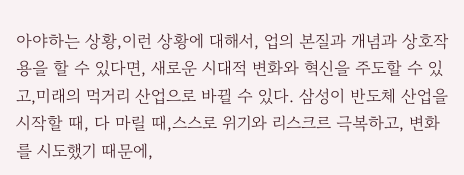아야하는 상황,이런 상황에 대해서, 업의 본질과 개념과 상호작용을 할 수 있다면, 새로운 시대적 변화와 혁신을 주도할 수 있고,미래의 먹거리 산업으로 바뀔 수 있다. 삼성이 반도체 산업을 시작할 때, 다 마릴 때,스스로 위기와 리스크르 극복하고, 변화를 시도했기 때문에,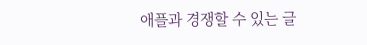애플과 경쟁할 수 있는 글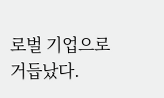로벌 기업으로 거듭났다.